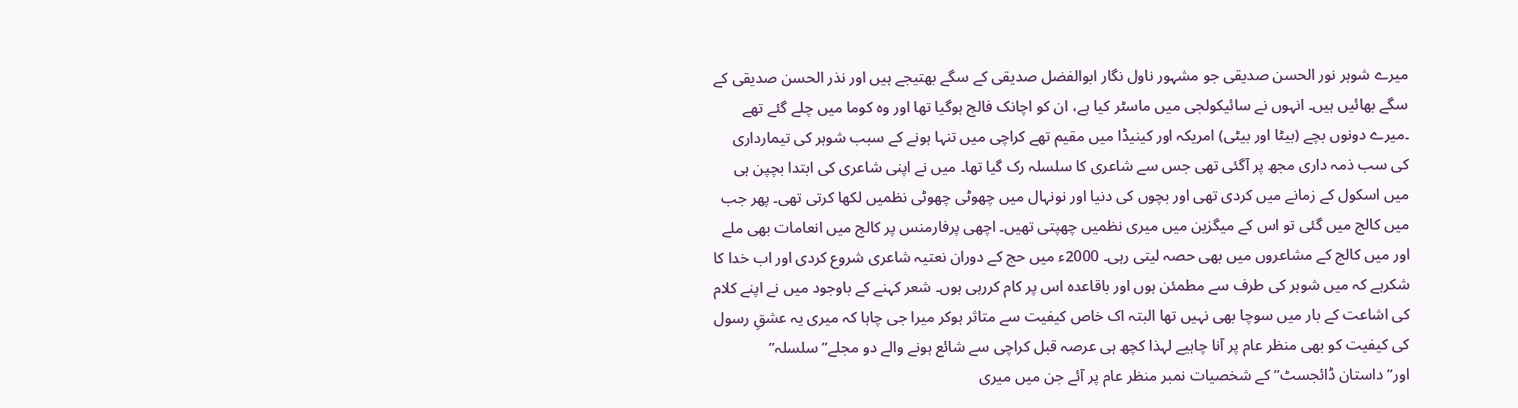میرے شوہر نور الحسن صدیقی جو مشہور ناول نگار ابوالفضل صدیقی کے سگے بھتیجے ہیں اور نذر الحسن صدیقی کے سگے بھائیں ہیں۔ انہوں نے سائیکولجی میں ماسٹر کیا ہے، ان کو اچانک فالج ہوگیا تھا اور وہ کوما میں چلے گئے تھے ۔میرے دونوں بچے (بیٹا اور بیٹی) امریکہ اور کینیڈا میں مقیم تھے کراچی میں تنہا ہونے کے سبب شوہر کی تیمارداری کی سب ذمہ داری مجھ پر آگئی تھی جس سے شاعری کا سلسلہ رک گیا تھا۔ میں نے اپنی شاعری کی ابتدا بچپن ہی میں اسکول کے زمانے میں کردی تھی اور بچوں کی دنیا اور نونہال میں چھوٹی چھوٹی نظمیں لکھا کرتی تھی۔ پھر جب میں کالج میں گئی تو اس کے میگزین میں میری نظمیں چھپتی تھیں۔ اچھی پرفارمنس پر کالج میں انعامات بھی ملے اور میں کالج کے مشاعروں میں بھی حصہ لیتی رہی۔ 2000ء میں حج کے دوران نعتیہ شاعری شروع کردی اور اب خدا کا شکرہے کہ میں شوہر کی طرف سے مطمئن ہوں اور باقاعدہ اس پر کام کررہی ہوں۔ شعر کہنے کے باوجود میں نے اپنے کلام کی اشاعت کے بار میں سوچا بھی نہیں تھا البتہ اک خاص کیفیت سے متاثر ہوکر میرا جی چاہا کہ میری یہ عشقِ رسول کی کیفیت کو بھی منظر عام پر آنا چاہیے لہذا کچھ ہی عرصہ قبل کراچی سے شائع ہونے والے دو مجلے”سلسلہ” اور”داستان ڈائجسٹ” کے شخصیات نمبر منظر عام پر آئے جن میں میری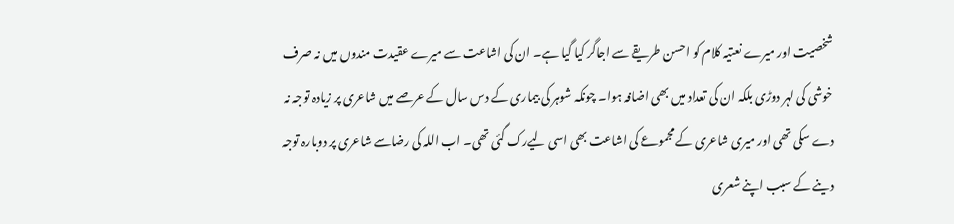شخصیت اور میرے نعتیہ کلام کو احسن طریقے سے اجاگر کیا گیا ہے۔ ان کی اشاعت سے میرے عقیدت مندوں میں نہ صرف خوشی کی لہر دوڑی بلکہ ان کی تعداد میں بھی اضافہ ہوا۔ چونکہ شوہر کی بیماری کے دس سال کے عرصے میں شاعری پر زیادہ توجہ نہ دے سکی تھی اور میری شاعری کے مجموعے کی اشاعت بھی اسی لیےرک گئی تھی۔ اب اللہ کی رضاسے شاعری پر دوبارہ توجہ دینے کے سبب اپنے شعری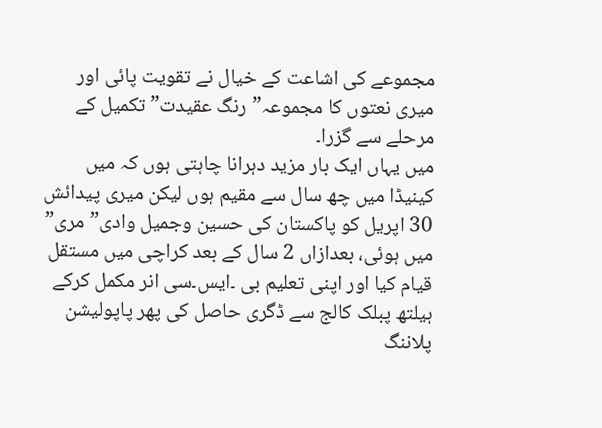مجموعے کی اشاعت کے خیال نے تقویت پائی اور میری نعتوں کا مجموعہ”رنگ عقیدت” تکمیل کے مرحلے سے گزرا۔
میں یہاں ایک بار مزید دہرانا چاہتی ہوں کہ میں کینیڈا میں چھ سال سے مقیم ہوں لیکن میری پیدائش 30 اپریل کو پاکستان کی حسین وجمیل وادی”مری” میں ہوئی، بعدازاں 2 سال کے بعد کراچی میں مستقل قیام کیا اور اپنی تعلیم بی ۔ایس۔سی انر مکمل کرکے ہیلتھ پبلک کالج سے ڈگری حاصل کی پھر پاپولیشن پلاننگ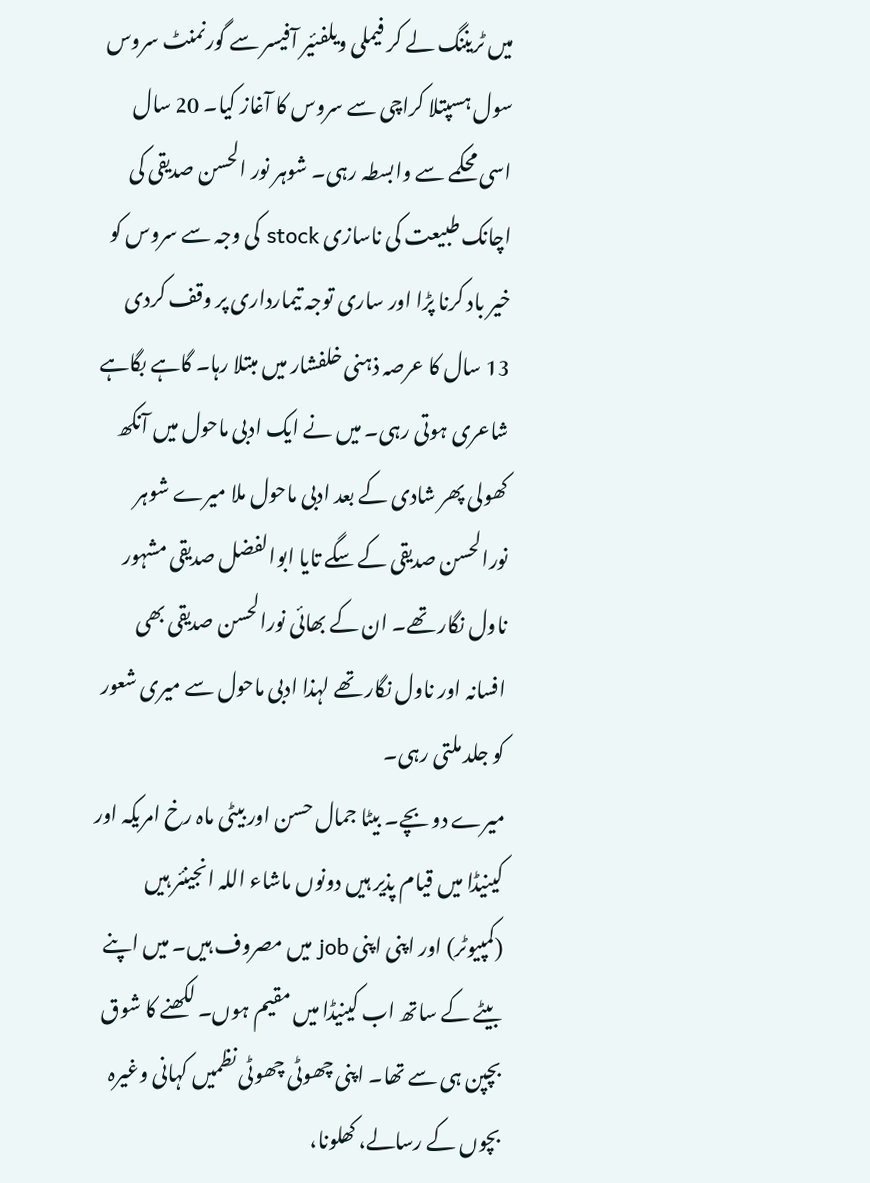میں ٹریننگ لے کر فیملی ویلفئیر آفیسر سے گورنمنٹ سروس سول ہسپتلا کراچی سے سروس کا آغاز کیا۔ 20 سال اسی محکمے سے وابسطہ رہی۔ شوہر نور الحسن صدیقی کی اچانک طبیعت کی ناسازی stock کی وجہ سے سروس کو خیر باد کرنا پڑا اور ساری توجہ تیمارداری پر وقف کردی 13 سال کا عرصہ ذہنی خلفشار میں مبتلا رہا۔ گاہے بگاہے شاعری ہوتی رہی۔ میں نے ایک ادبی ماحول میں آنکھ کھولی پھر شادی کے بعد ادبی ماحول ملا میرے شوہر نورالحسن صدیقی کے سگے تایا ابوالفضل صدیقی مشہور ناول نگار تھے۔ ان کے بھائی نورالحسن صدیقی بھی افسانہ اور ناول نگار تھے لہذا ادبی ماحول سے میری شعور کو جلد ملتی رہی۔
میرے دو بچے۔ بیٹا جمال حسن اور بیٹی ماہ رخ امریکہ اور کینیڈا میں قیام پذیر ہیں دونوں ماشاء اللہ انجینئر ہیں (کمپیوٹر) اور اپنی اپنی job میں مصروف ہیں۔ میں اپنے بیٹے کے ساتھ اب کینیڈا میں مقیم ہوں۔ لکھنے کا شوق بچپن ہی سے تھا۔ اپنی چھوٹی چھوٹی نظمیں کہانی وغیرہ بچوں کے رسالے، کھلونا،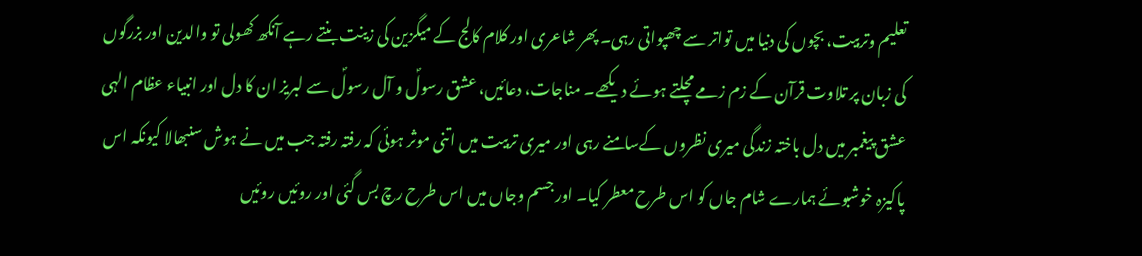تعلیم وتربیت، بچوں کی دنیا میں تواتر سے چھپواتی رہی۔ پھر شاعری اور کلام کالج کے میگزین کی زینت بنتے رہے آنکھ کھولی تو والدین اور بزرگوں کی زبان پر تلاوت قرآن کے زم زمے مچلتے ہوئے دیکھے۔ مناجات، دعائیں، عشق رسولؐ و آل رسولؐ سے لبریز ان کا دل اور انبیاء عظام الہی عشق پیغمبر میں دل باختہ زندگی میری نظروں کےسامنے رہی اور میری تربیت میں اتنی موثر ہوئی کہ رفتہ رفتہ جب میں نے ہوش سنبھالا کیونکہ اس پاکیزہ خوشبوئے ہمارے شام جاں کو اس طرح معطر کیا۔ اور جسم وجاں میں اس طرح رچ بس گئی اور روئیں روئیں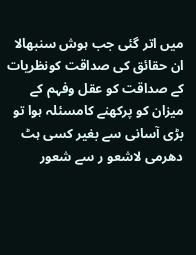میں اتر گئی جب ہوش سنبھالا ان حقائق کی صداقت کونظریات کے صداقت کو عقل وفہم کے میزان کو پرکھنے کامسئلہ ہوا تو بڑی آسانی سے بغیر کسی ہٹ دھرمی لاشعو ر سے شعور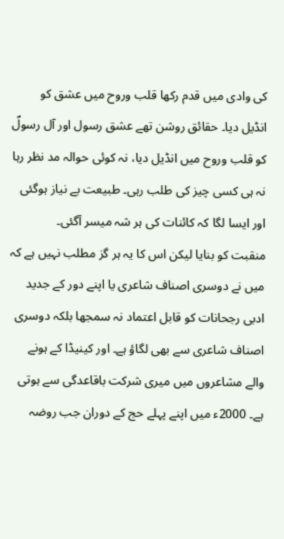کی وادی میں قدم رکھا قلب وروح میں عشق کو انڈیل دیا۔ حقائق روشن تھے عشق رسول اور آل رسولؐ کو قلب وروح میں انڈیل دیا، نہ کوئی حوالہ مد نظر رہا نہ ہی کسی چیز کی طلب رہی۔ طبیعت بے نیاز ہوگئی اور ایسا لگا کہ کائنات کی ہر شہ میسر آگئی۔
منقبت کو بنایا لیکن اس کا یہ ہر گز مطلب نہیں ہے کہ میں نے دوسری اصناف شاعری یا اپنے دور کے جدید ادبی رجحانات کو قابل اعتماد نہ سمجھا بلکہ دوسری اصناف شاعری سے بھی لگاؤ ہے۔ اور کینیڈا کے ہونے والے مشاعروں میں میری شرکت باقاعدگی سے ہوتی ہے۔ 2000ء میں اپنے پہلے حج کے دوران جب روضہ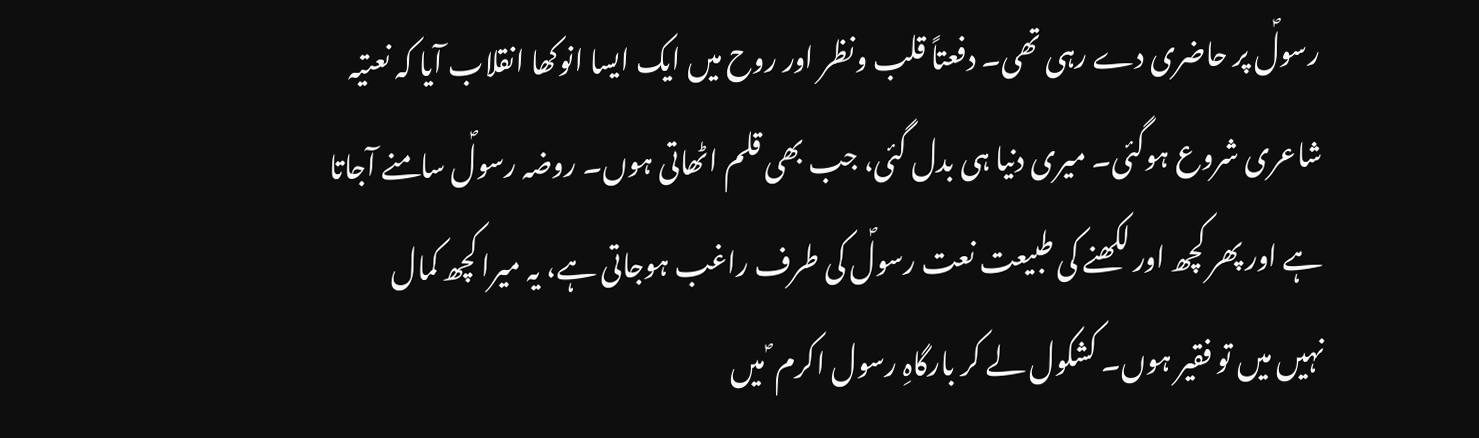رسولؐ پر حاضری دے رہی تھی۔ دفعتاً قلب ونظر اور روح میں ایک ایسا انوکھا انقلاب آیا کہ نعتیہ شاعری شروع ہوگئی۔ میری دنیا ہی بدل گئی، جب بھی قلم اٹھاتی ہوں۔ روضہ رسولؐ سامنے آجاتا ہے اور پھر کچھ اور لکھنے کی طبیعت نعت رسولؐ کی طرف راغب ہوجاتی ہے، یہ میرا کچھ کمال نہیں میں تو فقیر ہوں۔ کشکول لے کر بارگاہِ رسول اکرم ؐ میں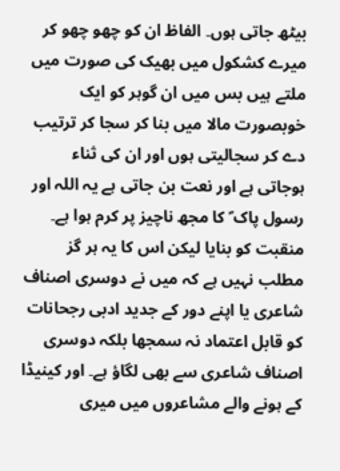بیٹھ جاتی ہوں۔ الفاظ ان کو چھو چھو کر میرے کشکول میں بھیک کی صورت میں ملتے ہیں بس میں ان گوہر کو ایک خوبصورت مالا میں بنا کر سجا کر ترتیب دے کر سجالیتی ہوں اور ان کی ثناء ہوجاتی ہے اور نعت بن جاتی ہے یہ اللہ اور رسول پاک ؐ کا مجھ ناچیز پر کرم ہوا ہے۔
منقبت کو بنایا لیکن اس کا یہ ہر گز مطلب نہیں ہے کہ میں نے دوسری اصناف شاعری یا اپنے دور کے جدید ادبی رجحانات کو قابل اعتماد نہ سمجھا بلکہ دوسری اصناف شاعری سے بھی لگاؤ ہے۔ اور کینیڈا کے ہونے والے مشاعروں میں میری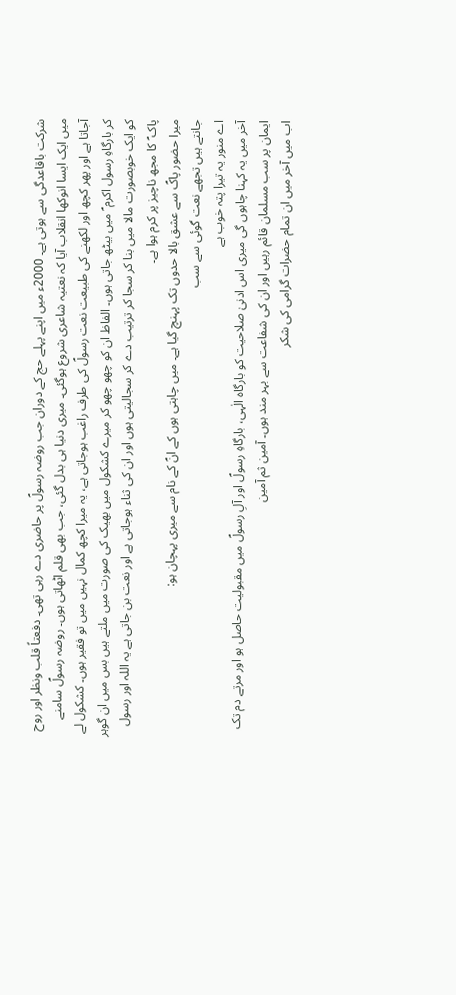شرکت باقاعدگی سے ہوتی ہے۔ 2000ء میں اپنے پہلے حج کے دوران جب روضہ رسولؐ پر حاضری دے رہی تھی۔ دفعتاً قلب ونظر اور روح میں ایک ایسا انوکھا انقلاب آیا کہ نعتیہ شاعری شروع ہوگئی۔ میری دنیا ہی بدل گئی، جب بھی قلم اٹھاتی ہوں۔ روضہ رسولؐ سامنے آجاتا ہے اور پھر کچھ اور لکھنے کی طبیعت نعت رسولؐ کی طرف راغب ہوجاتی ہے، یہ میرا کچھ کمال نہیں میں تو فقیر ہوں۔ کشکول لے کر بارگاہِ رسول اکرم ؐ میں بیٹھ جاتی ہوں۔ الفاظ ان کو چھو چھو کر میرے کشکول میں بھیک کی صورت میں ملتے ہیں بس میں ان گوہر کو ایک خوبصورت مالا میں بنا کر سجا کر ترتیب دے کر سجالیتی ہوں اور ان کی ثناء ہوجاتی ہے اور نعت بن جاتی ہے یہ اللہ اور رسول پاک ؐ کا مجھ ناچیز پر کرم ہوا ہے۔
میرا حضور پاکؐ سے عشق بالا حدوں تک پہنچ گیا ہے۔ میں چاہتی ہوں کے انؐ کے نام سے میری پہچان ہو:
جانتے ہیں تجھے نعت گوئی سے سب
اے منور یہ تیرا پتہ خوب ہے
آخر میں یہ کہنا چاہوں گی میری اس ادنیٰ صلاحیت کو بارگاہ الٰہی، بارگاہِ رسولؐ اور آلِ رسولؐ میں مقبولیت حاصل ہو اور مرتے دم تک ایمان پر سب مسلمان قائم رہیں اور ان کی شفاعت سے بہر مند ہوں۔ آمین ثم آمین
اب میں آخر میں ان تمام حضرات گرامی کی شکر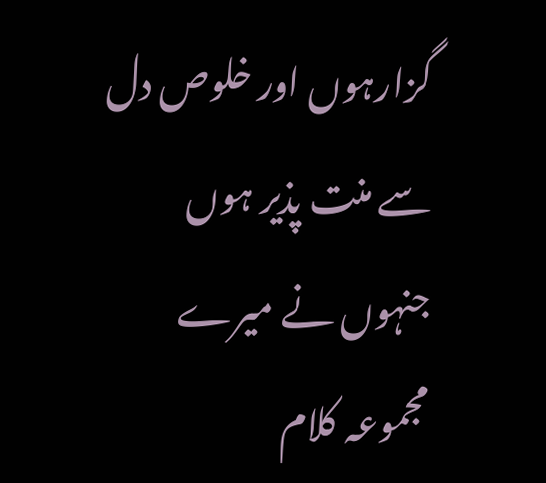گزارہوں اور خلوص دل سے منت پذیر ہوں جنہوں نے میرے مجموعہ کلام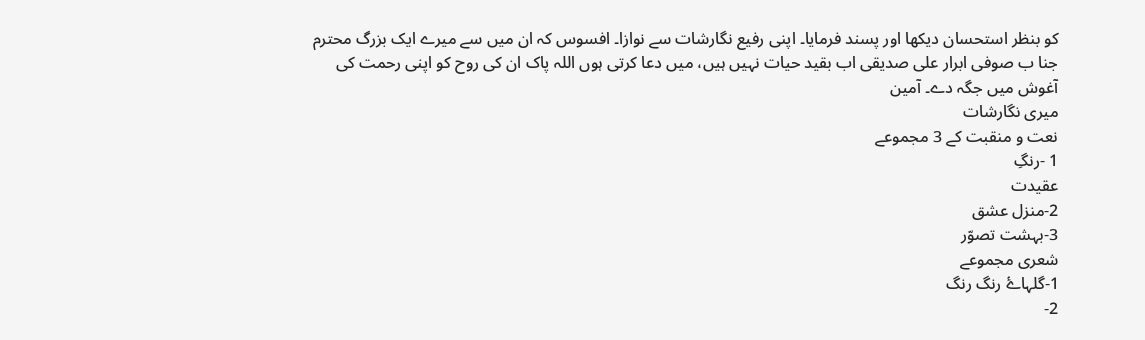کو بنظر استحسان دیکھا اور پسند فرمایا۔ اپنی رفیع نگارشات سے نوازا۔ افسوس کہ ان میں سے میرے ایک بزرگ محترم جنا ب صوفی ابرار علی صدیقی اب بقید حیات نہیں ہیں، میں دعا کرتی ہوں اللہ پاک ان کی روح کو اپنی رحمت کی آغوش میں جگہ دے۔ آمین
میری نگارشات
نعت و منقبت کے 3 مجموعے
1 -رنگِ
عقیدت
2-منزل عشق
3-بہشت تصوّر
شعری مجموعے
1-گلہاۓ رنگ رنگ
2-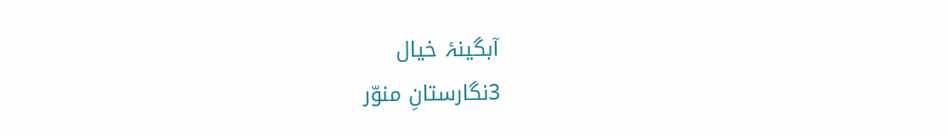آبگینۂ خیال
3نگارستانِ منوّر